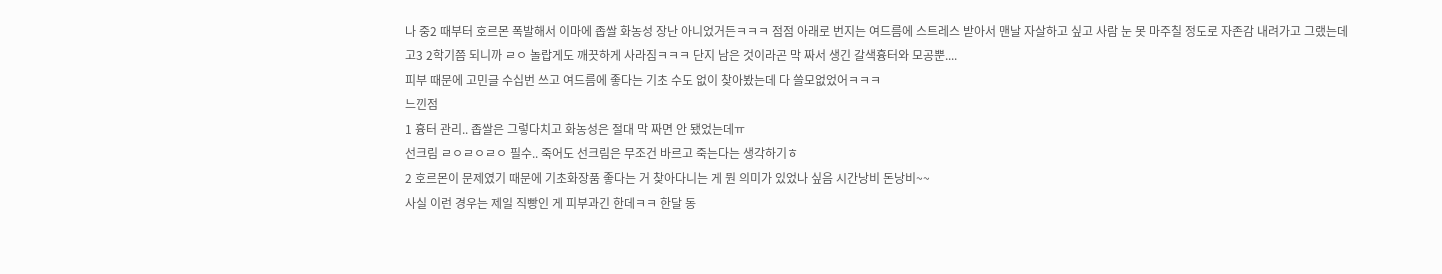나 중2 때부터 호르몬 폭발해서 이마에 좁쌀 화농성 장난 아니었거든ㅋㅋㅋ 점점 아래로 번지는 여드름에 스트레스 받아서 맨날 자살하고 싶고 사람 눈 못 마주칠 정도로 자존감 내려가고 그랬는데
고3 2학기쯤 되니까 ㄹㅇ 놀랍게도 깨끗하게 사라짐ㅋㅋㅋ 단지 남은 것이라곤 막 짜서 생긴 갈색흉터와 모공뿐....
피부 때문에 고민글 수십번 쓰고 여드름에 좋다는 기초 수도 없이 찾아봤는데 다 쓸모없었어ㅋㅋㅋ
느낀점
1 흉터 관리.. 좁쌀은 그렇다치고 화농성은 절대 막 짜면 안 됐었는데ㅠ
선크림 ㄹㅇㄹㅇㄹㅇ 필수.. 죽어도 선크림은 무조건 바르고 죽는다는 생각하기ㅎ
2 호르몬이 문제였기 때문에 기초화장품 좋다는 거 찾아다니는 게 뭔 의미가 있었나 싶음 시간낭비 돈낭비~~
사실 이런 경우는 제일 직빵인 게 피부과긴 한데ㅋㅋ 한달 동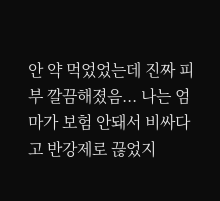안 약 먹었었는데 진짜 피부 깔끔해졌음... 나는 엄마가 보험 안돼서 비싸다고 반강제로 끊었지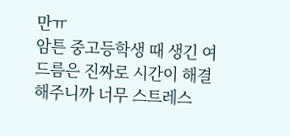만ㅠ
암튼 중고등학생 때 생긴 여드름은 진짜로 시간이 해결해주니까 너무 스트레스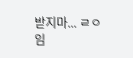받지마... ㄹㅇ임